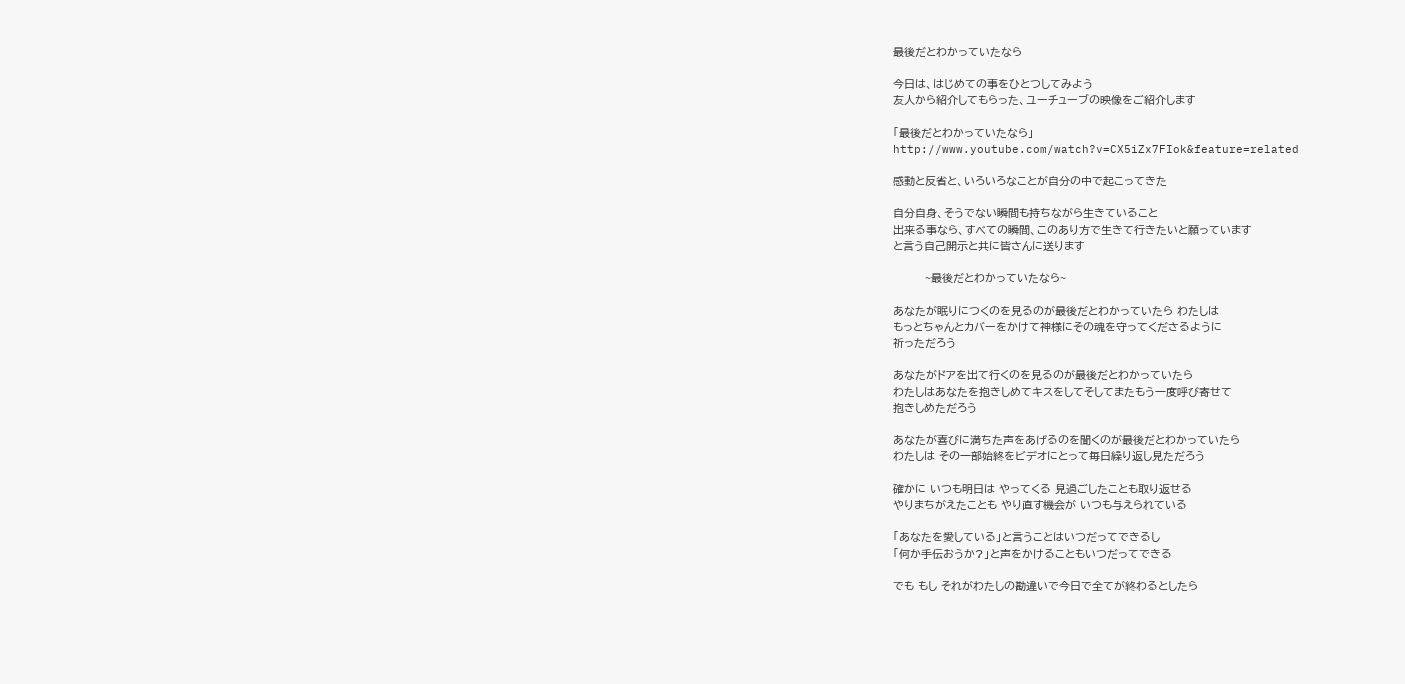最後だとわかっていたなら

今日は、はじめての事をひとつしてみよう
友人から紹介してもらった、ユーチューブの映像をご紹介します

「最後だとわかっていたなら」
http://www.youtube.com/watch?v=CX5iZx7FIok&feature=related

感動と反省と、いろいろなことが自分の中で起こってきた

自分自身、そうでない瞬間も持ちながら生きていること
出来る事なら、すべての瞬間、このあり方で生きて行きたいと願っています
と言う自己開示と共に皆さんに送ります

        ~最後だとわかっていたなら~

あなたが眠りにつくのを見るのが最後だとわかっていたら わたしは
もっとちゃんとカバーをかけて神様にその魂を守ってくださるように
祈っただろう

あなたがドアを出て行くのを見るのが最後だとわかっていたら
わたしはあなたを抱きしめてキスをしてそしてまたもう一度呼び寄せて
抱きしめただろう

あなたが喜びに満ちた声をあげるのを聞くのが最後だとわかっていたら
わたしは その一部始終をビデオにとって毎日繰り返し見ただろう

確かに いつも明日は やってくる 見過ごしたことも取り返せる
やりまちがえたことも やり直す機会が いつも与えられている

「あなたを愛している」と言うことはいつだってできるし
「何か手伝おうか?」と声をかけることもいつだってできる

でも もし それがわたしの勘違いで今日で全てが終わるとしたら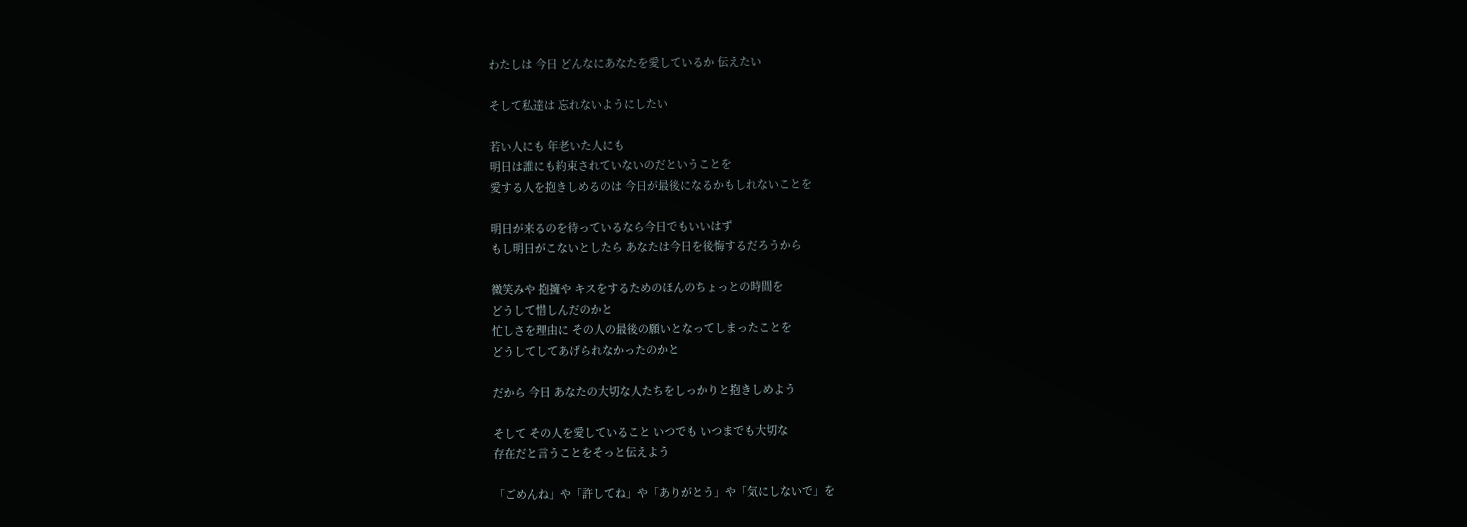わたしは 今日 どんなにあなたを愛しているか 伝えたい

そして私達は 忘れないようにしたい

若い人にも 年老いた人にも
明日は誰にも約束されていないのだということを
愛する人を抱きしめるのは 今日が最後になるかもしれないことを

明日が来るのを待っているなら今日でもいいはず
もし明日がこないとしたら あなたは今日を後悔するだろうから

微笑みや 抱擁や キスをするためのほんのちょっとの時間を
どうして惜しんだのかと
忙しさを理由に その人の最後の願いとなってしまったことを
どうしてしてあげられなかったのかと

だから 今日 あなたの大切な人たちをしっかりと抱きしめよう

そして その人を愛していること いつでも いつまでも大切な
存在だと言うことをそっと伝えよう

「ごめんね」や「許してね」や「ありがとう」や「気にしないで」を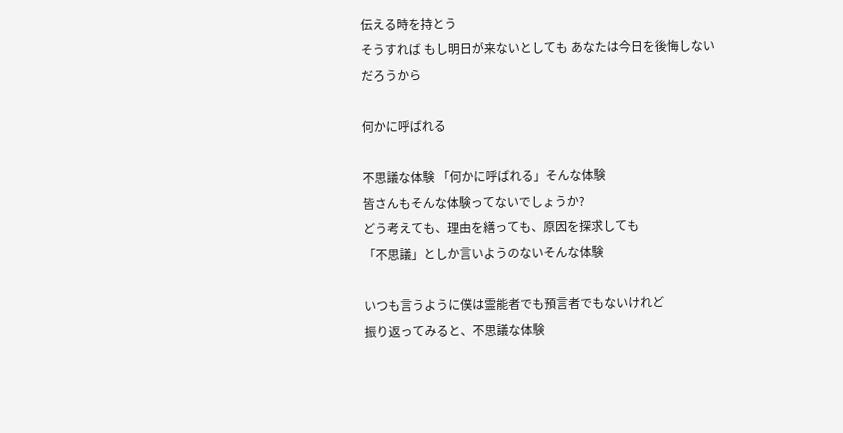伝える時を持とう
そうすれば もし明日が来ないとしても あなたは今日を後悔しないだろうから

何かに呼ばれる

不思議な体験 「何かに呼ばれる」そんな体験
皆さんもそんな体験ってないでしょうか?
どう考えても、理由を繕っても、原因を探求しても
「不思議」としか言いようのないそんな体験

いつも言うように僕は霊能者でも預言者でもないけれど
振り返ってみると、不思議な体験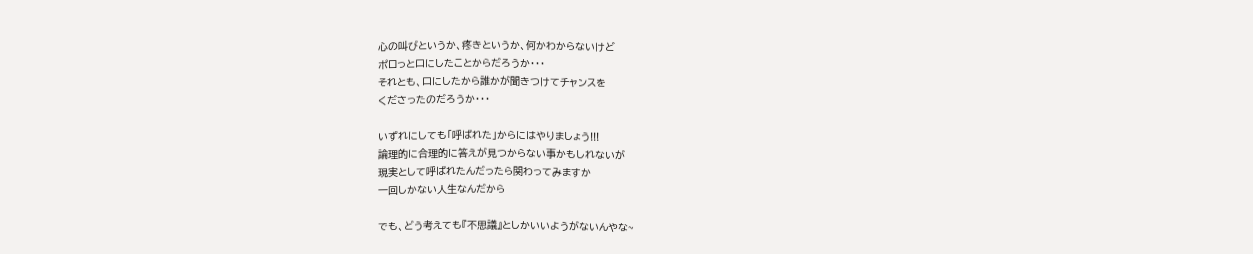心の叫びというか、疼きというか、何かわからないけど
ポロっと口にしたことからだろうか・・・
それとも、口にしたから誰かが聞きつけてチャンスを
くださったのだろうか・・・

いずれにしても「呼ばれた」からにはやりましょう!!!
論理的に合理的に答えが見つからない事かもしれないが
現実として呼ばれたんだったら関わってみますか
一回しかない人生なんだから

でも、どう考えても『不思議』としかいいようがないんやな~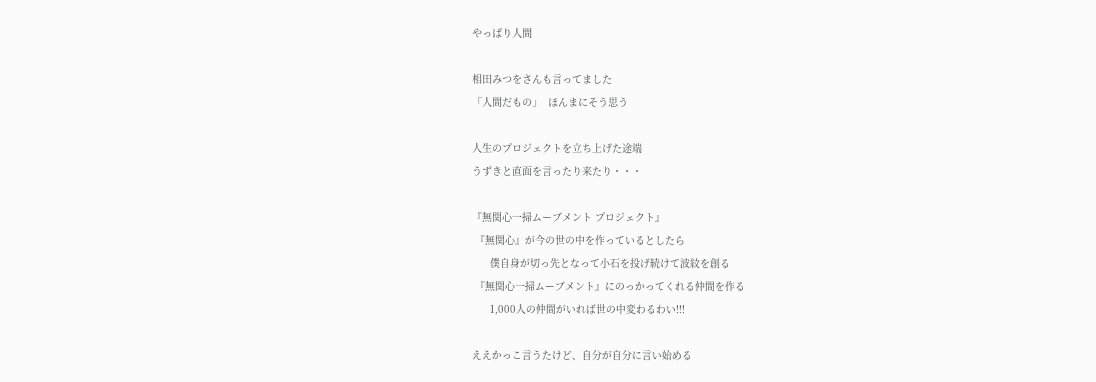やっぱり人間

相田みつをさんも言ってました
「人間だもの」  ほんまにそう思う

人生のプロジェクトを立ち上げた途端
うずきと直面を言ったり来たり・・・

『無関心一掃ムーブメント プロジェクト』
 『無関心』が今の世の中を作っているとしたら
      僕自身が切っ先となって小石を投げ続けて波紋を創る
 『無関心一掃ムーブメント』にのっかってくれる仲間を作る
      1,000人の仲間がいれば世の中変わるわい!!!

ええかっこ言うたけど、自分が自分に言い始める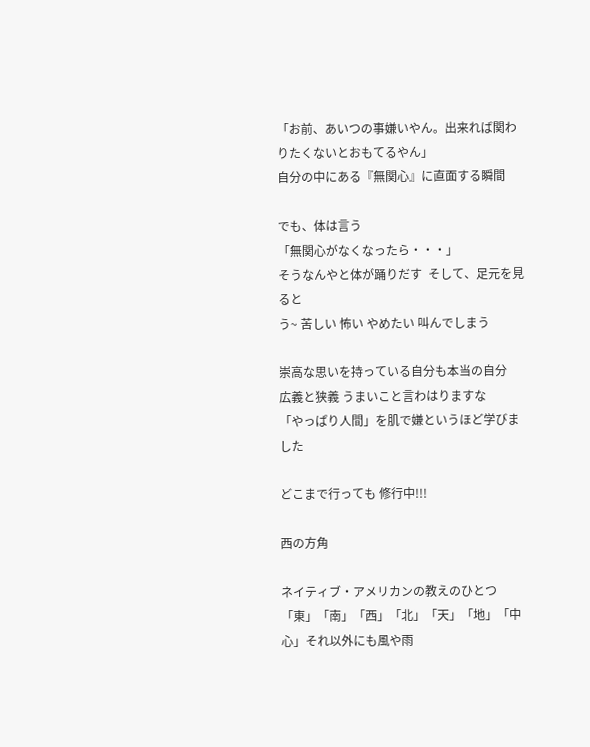「お前、あいつの事嫌いやん。出来れば関わりたくないとおもてるやん」
自分の中にある『無関心』に直面する瞬間

でも、体は言う
「無関心がなくなったら・・・」
そうなんやと体が踊りだす  そして、足元を見ると
う~ 苦しい 怖い やめたい 叫んでしまう

崇高な思いを持っている自分も本当の自分
広義と狭義 うまいこと言わはりますな
「やっぱり人間」を肌で嫌というほど学びました

どこまで行っても 修行中!!!

西の方角

ネイティブ・アメリカンの教えのひとつ
「東」「南」「西」「北」「天」「地」「中心」それ以外にも風や雨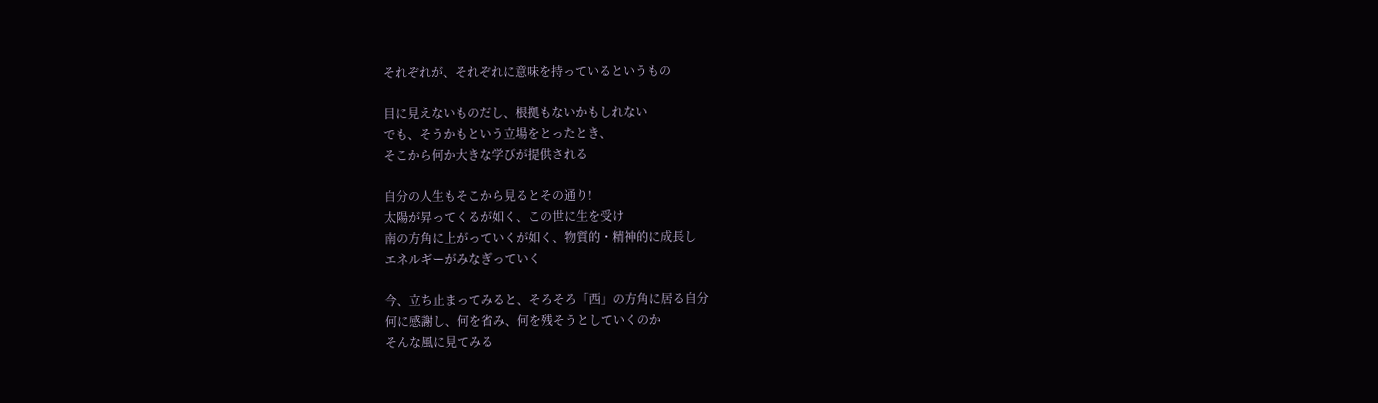それぞれが、それぞれに意味を持っているというもの

目に見えないものだし、根拠もないかもしれない
でも、そうかもという立場をとったとき、
そこから何か大きな学びが提供される

自分の人生もそこから見るとその通り!
太陽が昇ってくるが如く、この世に生を受け
南の方角に上がっていくが如く、物質的・精神的に成長し
エネルギーがみなぎっていく

今、立ち止まってみると、そろそろ「西」の方角に居る自分
何に感謝し、何を省み、何を残そうとしていくのか
そんな風に見てみる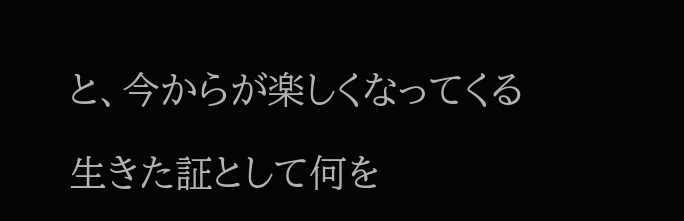と、今からが楽しくなってくる

生きた証として何を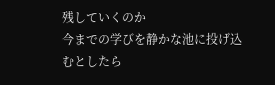残していくのか
今までの学びを静かな池に投げ込むとしたら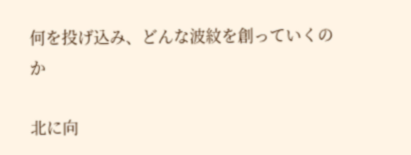何を投げ込み、どんな波紋を創っていくのか

北に向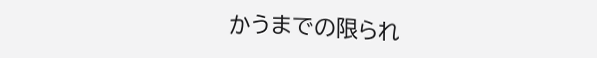かうまでの限られ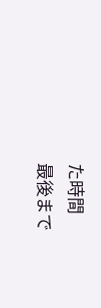た時間
最後まで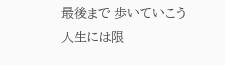最後まで 歩いていこう
人生には限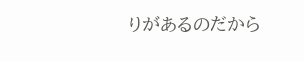りがあるのだから